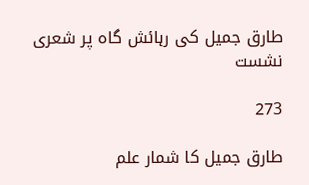طارق جمیل کی رہائش گاہ پر شعری نشست

273

طارق جمیل کا شمار علم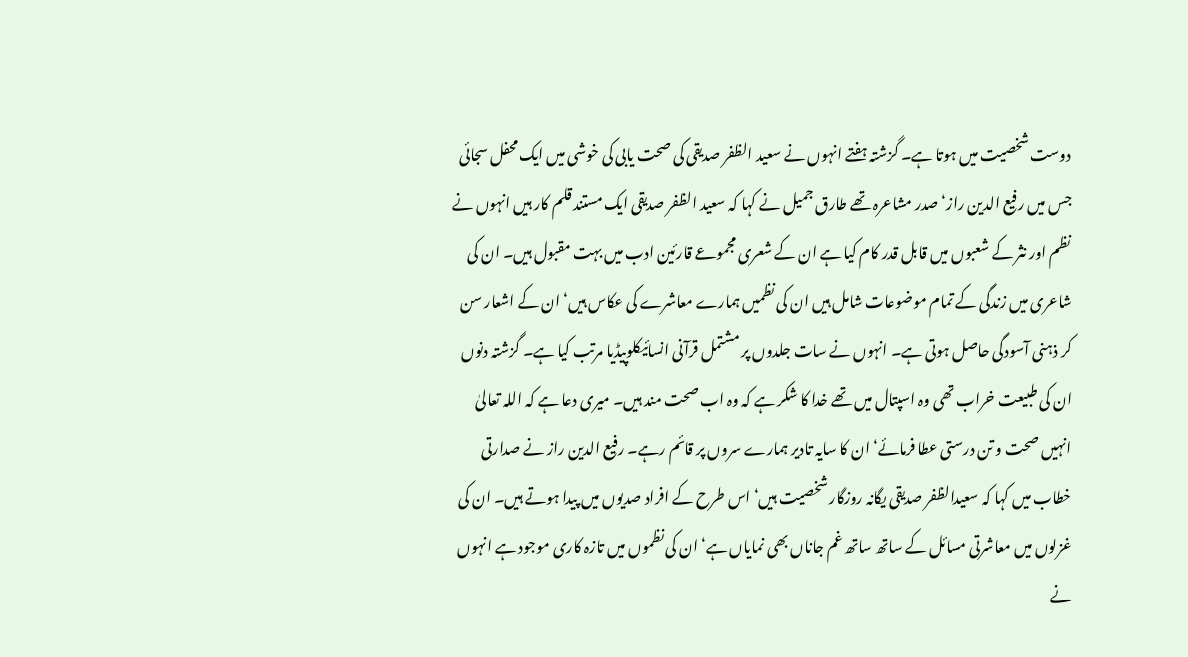دوست شخصیت میں ہوتا ہے۔ گزشتہ ہفتے انہوں نے سعید الظفر صدیقی کی صحت یابی کی خوشی میں ایک محفل سجائی جس میں رفیع الدین راز‘ صدر مشاعرہ تھے طارق جمیل نے کہا کہ سعید الظفر صدیقی ایک مستند قلم کار ہیں انہوں نے نظم اور نثر کے شعبوں میں قابل قدر کام کیا ہے ان کے شعری مجموعے قارئین ادب میں بہت مقبول ہیں۔ ان کی شاعری میں زندگی کے تمام موضوعات شامل ہیں ان کی نظمیں ہمارے معاشرے کی عکاس ہیں‘ ان کے اشعار سن کر ذہنی آسودگی حاصل ہوتی ہے۔ انہوں نے سات جلدوں پر مشتمل قرآنی انسائیکلوپیڈیا مرتب کیا ہے۔ گزشتہ دنوں ان کی طبیعت خراب تھی وہ اسپتال میں تھے خدا کا شکر ہے کہ وہ اب صحت مند ہیں۔ میری دعا ہے کہ اللہ تعالیٰ انہیں صحت و تن درستی عطا فرمائے‘ ان کا سایہ تادیر ہمارے سروں پر قائم رہے۔ رفیع الدین راز نے صدارتی خطاب میں کہا کہ سعیدالظفر صدیقی یگانہ روزگار شخصیت ہیں‘ اس طرح کے افراد صدیوں میں پیدا ہوتے ہیں۔ ان کی غزلوں میں معاشرتی مسائل کے ساتھ ساتھ غم جاناں بھی نمایاں ہے‘ ان کی نظموں میں تازہ کاری موجود ہے انہوں نے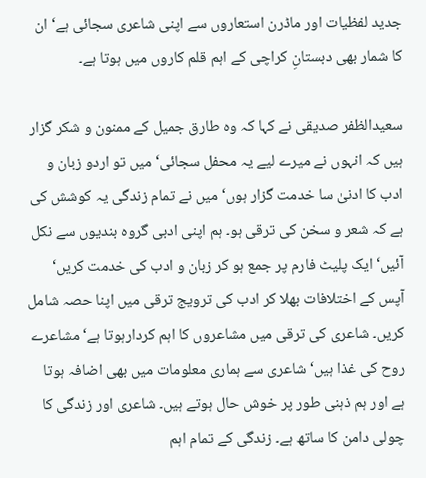جدید لفظیات اور ماڈرن استعاروں سے اپنی شاعری سجائی ہے‘ ان کا شمار بھی دبستانِ کراچی کے اہم قلم کاروں میں ہوتا ہے۔

سعیدالظفر صدیقی نے کہا کہ وہ طارق جمیل کے ممنون و شکر گزار ہیں کہ انہوں نے میرے لیے یہ محفل سجائی‘ میں تو اردو زبان و ادب کا ادنیٰ سا خدمت گزار ہوں‘ میں نے تمام زندگی یہ کوشش کی ہے کہ شعر و سخن کی ترقی ہو۔ ہم اپنی ادبی گروہ بندیوں سے نکل آئیں‘ ایک پلیٹ فارم پر جمع ہو کر زبان و ادب کی خدمت کریں‘ آپس کے اختلافات بھلا کر ادب کی ترویج ترقی میں اپنا حصہ شامل کریں۔ شاعری کی ترقی میں مشاعروں کا اہم کردارہوتا ہے‘ مشاعرے روح کی غذا ہیں‘ شاعری سے ہماری معلومات میں بھی اضافہ ہوتا ہے اور ہم ذہنی طور پر خوش حال ہوتے ہیں۔ شاعری اور زندگی کا چولی دامن کا ساتھ ہے۔ زندگی کے تمام اہم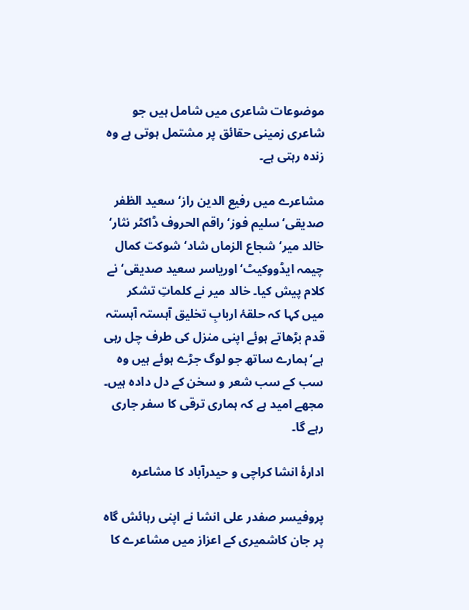موضوعات شاعری میں شامل ہیں جو شاعری زمینی حقائق پر مشتمل ہوتی ہے وہ زندہ رہتی ہے۔

مشاعرے میں رفیع الدین راز‘ سعید الظفر صدیقی‘ سلیم فوز‘ راقم الحروف ڈاکٹر نثار‘ خالد میر‘ شجاع الزماں شاد‘شوکت کمال چیمہ ایڈووکیٹ‘ اوریاسر سعید صدیقی‘ نے کلام پیش کیا۔ خالد میر نے کلماتِ تشکر میں کہا کہ حلقۂ اربابِ تخلیق آہستہ آہستہ قدم بڑھاتے ہوئے اپنی منزل کی طرف چل رہی ہے‘ ہمارے ساتھ جو لوگ جڑے ہوئے ہیں وہ سب کے سب شعر و سخن کے دل دادہ ہیں۔ مجھے امید ہے کہ ہماری ترقی کا سفر جاری رہے گا۔

ادارۂ انشا کراچی و حیدرآباد کا مشاعرہ

پروفیسر صفدر علی انشا نے اپنی رہائش گاہ پر جان کاشمیری کے اعزاز میں مشاعرے کا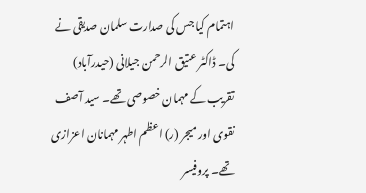اہتمام کیا جس کی صدارت سلمان صدیقی نے کی۔ ڈاکٹر عتیق الرحمن جیلانی (حیدرآباد) تقریب کے مہمان خصوصی تھے۔ سید آصف نقوی اور میجر (ر) اعظم اطہر مہمانان اعزازی تھے۔ پروفیسر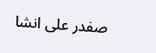صفدر علی انشا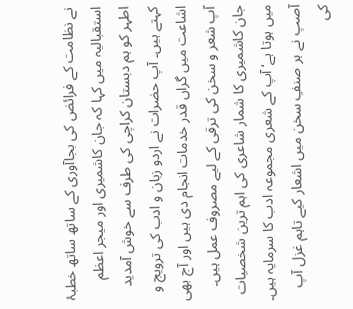نے نظامت کے فرائض کی بجاآوری کے ساتھ ساتھ خطبۂ استقبالیہ میں کہا کہ جان کاشمیری اور میجر اعظم اطہر کو ہم دبستان کراچی کی طرف سے خوش آمدید کہتے ہیں۔ آپ حضرات نے اردو زبان و ادب کی ترویج و اشاعت میں گراں قدر خدمات انجام دی ہیں اور آج بھی آپ شعر و سخن کی ترقی کے لیے مصروف عمل ہیں۔ جان کاشمیری کا شمار شاعری کی اہم ترین شخصیات میں ہوتا ہے‘ آپ کے شعری مجموعہ ادب کا سرمایہ ہیں۔ آصپ نے ہر صنفِ سخن میں اشعار کیے تاہم غزل آپ کی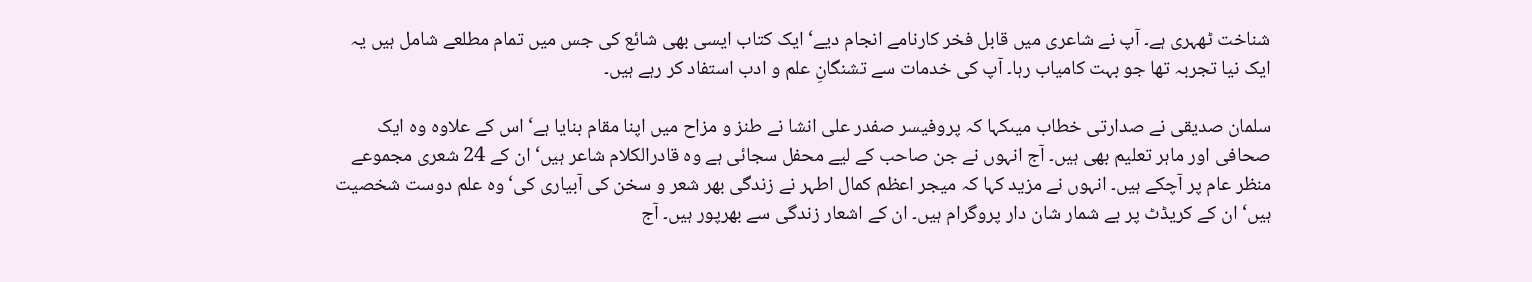شناخت ٹھہری ہے۔ آپ نے شاعری میں قابل فخر کارنامے انجام دیے‘ ایک کتاب ایسی بھی شائع کی جس میں تمام مطلعے شامل ہیں یہ ایک نیا تجربہ تھا جو بہت کامیاب رہا۔ آپ کی خدمات سے تشنگانِ علم و ادب استفاد کر رہے ہیں۔

سلمان صدیقی نے صدارتی خطاب میںکہا کہ پروفیسر صفدر علی انشا نے طنز و مزاح میں اپنا مقام بنایا ہے‘ اس کے علاوہ وہ ایک صحافی اور ماہر تعلیم بھی ہیں۔ آج انہوں نے جن صاحب کے لیے محفل سجائی ہے وہ قادرالکلام شاعر ہیں‘ ان کے 24 شعری مجموعے منظر عام پر آچکے ہیں۔ انہوں نے مزید کہا کہ میجر اعظم کمال اطہر نے زندگی بھر شعر و سخن کی آبیاری کی‘ وہ علم دوست شخصیت ہیں‘ ان کے کریڈٹ پر بے شمار شان دار پروگرام ہیں۔ ان کے اشعار زندگی سے بھرپور ہیں۔ آج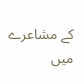کے مشاعرے میں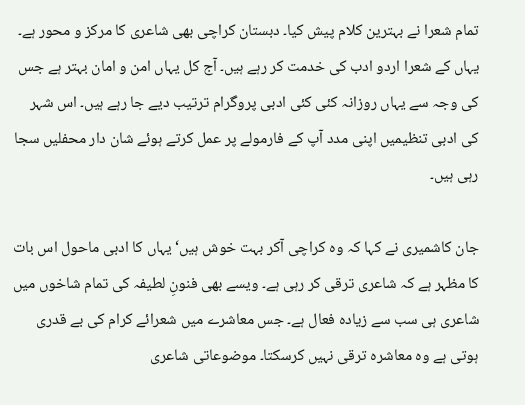تمام شعرا نے بہترین کلام پیش کیا۔ دبستان کراچی بھی شاعری کا مرکز و محور ہے۔ یہاں کے شعرا اردو ادب کی خدمت کر رہے ہیں۔ آج کل یہاں امن و امان بہتر ہے جس کی وجہ سے یہاں روزانہ کئی کئی ادبی پروگرام ترتیب دیے جا رہے ہیں۔ اس شہر کی ادبی تنظیمیں اپنی مدد آپ کے فارمولے پر عمل کرتے ہوئے شان دار محفلیں سجا رہی ہیں۔

جان کاشمیری نے کہا کہ وہ کراچی آکر بہت خوش ہیں‘ یہاں کا ادبی ماحول اس بات کا مظہر ہے کہ شاعری ترقی کر رہی ہے۔ ویسے بھی فنونِ لطیفہ کی تمام شاخوں میں شاعری ہی سب سے زیادہ فعال ہے۔ جس معاشرے میں شعرائے کرام کی بے قدری ہوتی ہے وہ معاشرہ ترقی نہیں کرسکتا۔ موضوعاتی شاعری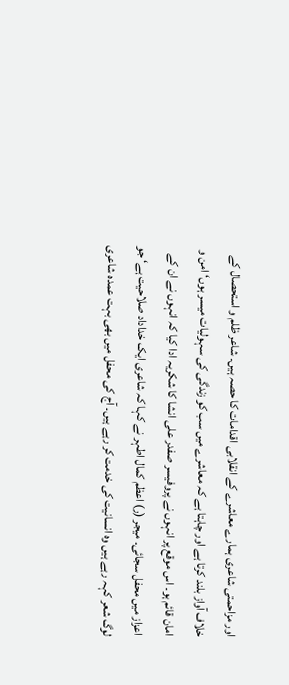اور مزاحمتی شاعری ہمارے معاشرے کے انقلابی اقدامات کا حصہ ہیں۔ شاعر ظلم و استحصال کے خلاف آواز بلند کرتا ہے اور چاہتا ہے کہ معاشرے میں سب کو زندگی کی سہولیات میسر ہوں‘ امن و امان قائم ہو۔ اس موقع پر انہوں نے پروفیسر صفدر علی انشا کا شکریہ ادا کیا کہ انہوں نے ان کے اعزاز میں محفل سجائی۔ میجر (ر) اعظم کمال اطہر نے کہا کہ شاعری ایک خداداد صلاحیت ہے‘ جو لوگ شعر کہہ رہے ہیں وہ انسانیت کی خدمت کر رہے ہیں۔ آج کی محفل میں بھی بہت عمدہ شاعری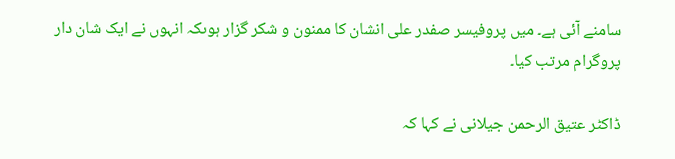سامنے آئی ہے۔ میں پروفیسر صفدر علی انشان کا ممنون و شکر گزار ہوںکہ انہوں نے ایک شان دار پروگرام مرتب کیا۔

ڈاکٹر عتیق الرحمن جیلانی نے کہا کہ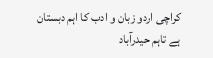کراچی اردو زبان و ادب کا اہم دبستان ہے تاہم حیدرآباد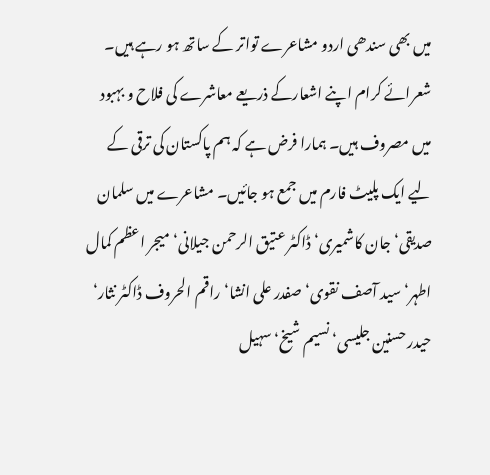میں بھی سندھی اردو مشاعرے تواتر کے ساتھ ہو رہے ہیں۔ شعرائے کرام اپنے اشعارکے ذریعے معاشرے کی فلاح و بہبود میں مصروف ہیں۔ ہمارا فرض ہے کہ ہم پاکستان کی ترقی کے لیے ایک پلیٹ فارم میں جمع ہو جائیں۔ مشاعرے میں سلمان صدیقی‘ جان کاشمیری‘ ڈاکٹر عتیق الرحمن جیلانی‘ میجر اعظم کمال اطہر‘ سید آصف نقوی‘ صفدر علی انشا‘ راقم الحروف ڈاکٹر نثار‘ حیدر حسنین جلیسی‘ نسیم شیخ‘ سہیل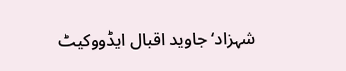شہزاد‘ جاوید اقبال ایڈووکیٹ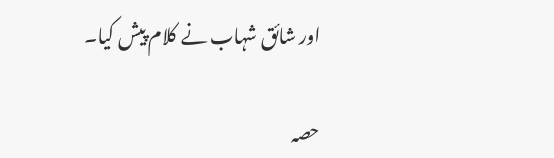اور شائق شہاب نے کلام پیش کیا۔

حصہ